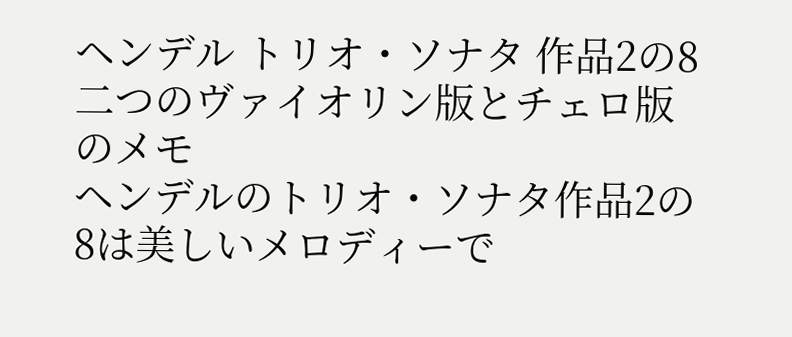ヘンデル トリオ・ソナタ 作品2の8 二つのヴァイオリン版とチェロ版のメモ
ヘンデルのトリオ・ソナタ作品2の8は美しいメロディーで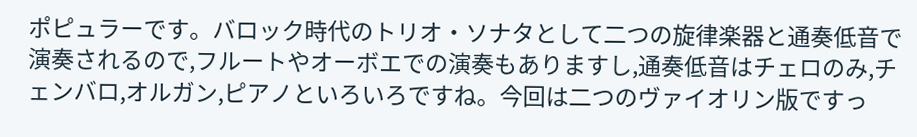ポピュラーです。バロック時代のトリオ・ソナタとして二つの旋律楽器と通奏低音で演奏されるので,フルートやオーボエでの演奏もありますし,通奏低音はチェロのみ,チェンバロ,オルガン,ピアノといろいろですね。今回は二つのヴァイオリン版ですっ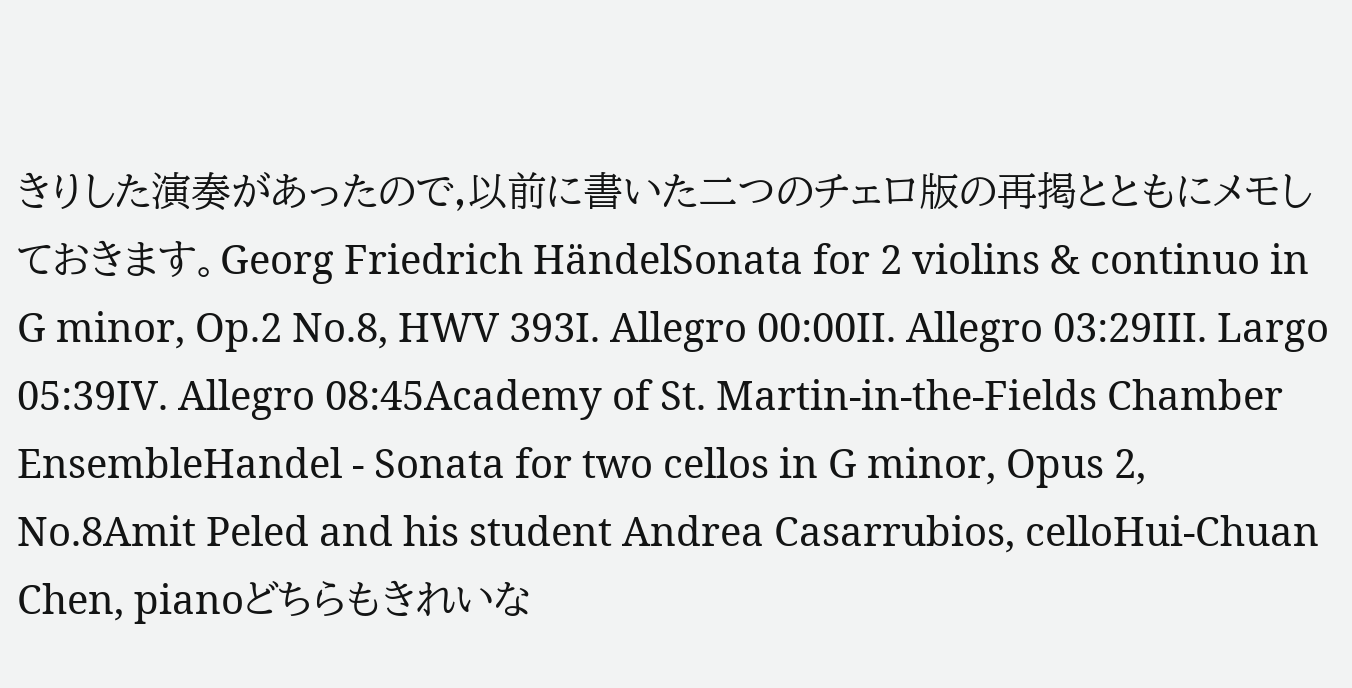きりした演奏があったので,以前に書いた二つのチェロ版の再掲とともにメモしておきます。Georg Friedrich HändelSonata for 2 violins & continuo in G minor, Op.2 No.8, HWV 393I. Allegro 00:00II. Allegro 03:29III. Largo 05:39IV. Allegro 08:45Academy of St. Martin-in-the-Fields Chamber EnsembleHandel - Sonata for two cellos in G minor, Opus 2, No.8Amit Peled and his student Andrea Casarrubios, celloHui-Chuan Chen, pianoどちらもきれいな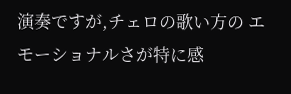演奏ですが,チェロの歌い方の エモーショナルさが特に感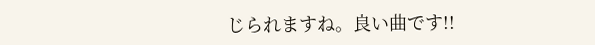じられますね。良い曲です!!